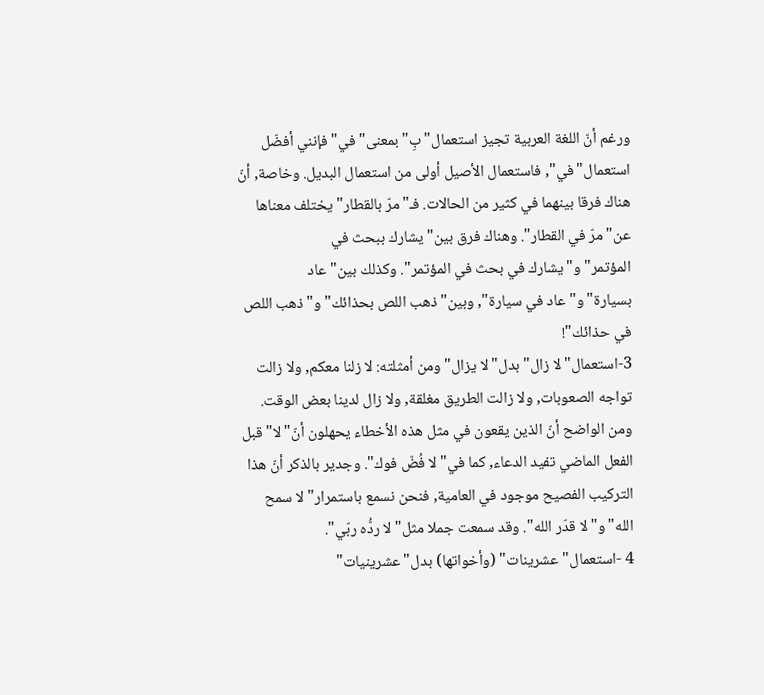ورغم أنّ اللغة العربية تجيز استعمال"بِ"بمعنى"في"فإنني أفضّل استعمال"في", فاستعمال الأصيل أولى من استعمال البديل. وخاصة, أنّ هناك فرقا بينهما في كثير من الحالات. فـ"مرّ بالقطار"يختلف معناها عن"مرّ في القطار". وهناك فرق بين"يشارك ببحث في المؤتمر"و"يشارك في بحث في المؤتمر". وكذلك بين"عاد بسيارة"و"عاد في سيارة", وبين"ذهب اللص بحذائك"و"ذهب اللص في حذائك"!
3-استعمال"لا زال"بدل"لا يزال"ومن أمثلته: لا زلنا معكم, ولا زالت تواجه الصعوبات, ولا زالت الطريق مغلقة, ولا زال لدينا بعض الوقت. ومن الواضح أنّ الذين يقعون في مثل هذه الأخطاء يحهلون أنّ"لا"قبل الفعل الماضي تفيد الدعاء, كما في"لا فُضّ فوك". وجدير بالذكر أنّ هذا التركيب الفصيح موجود في العامية, فنحن نسمع باستمرار"لا سمح الله"و"لا قدّر الله". وقد سمعت جملا مثل"لا ردُّه ربّي".
4 -استعمال"عشرينات" (وأخواتها) بدل"عشرينيات"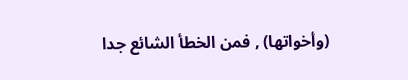(وأخواتها) , فمن الخطأ الشائع جدا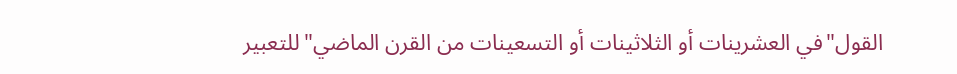القول"في العشرينات أو الثلاثينات أو التسعينات من القرن الماضي"للتعبير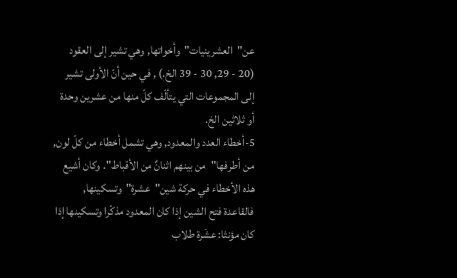عن"العشرينيات"وأخواتها, وهي تشير إلى العقود (20 - 29, 30 - 39 الخ.) , في حين أنّ الأولى تشير إلى المجموعات التي يتألّف كلّ منها من عشرين وحدة أو ثلاثين الخ.
5-أخطاء العدد والمعدود, وهي تشمل أخطاء من كلّ لون, من أطرفها"من بينهم اثنانٌ من الأقباط". وكان أشيع هذه الأخطاء في حركة شين"عشرة"وتسكينها, فالقاعدة فتح الشين إذا كان المعدود مذكّرا وتسكينها إذا كان مؤنثا: عشَرة طلاب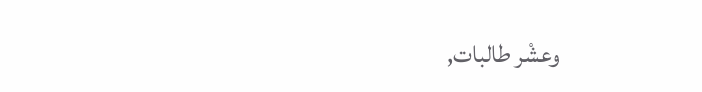وعشْر طالبات,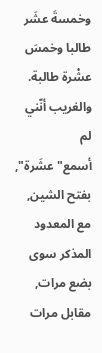وخمسةَ عشَر طالبا وخمسَ عشْرة طالبة. والغريب أنّني لم أسمع"عشَرة", بفتح الشين, مع المعدود المذكر سوى بضع مرات, مقابل مرات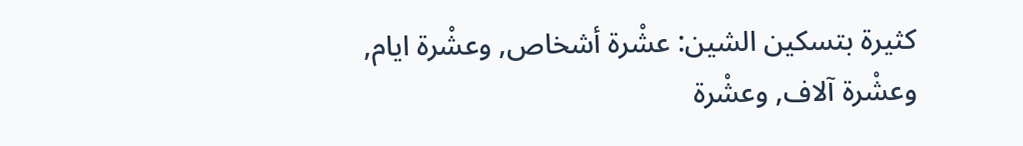كثيرة بتسكين الشين: عشْرة أشخاص, وعشْرة ايام, وعشْرة آلاف, وعشْرة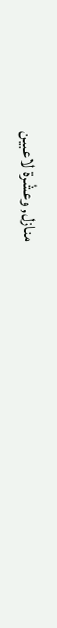منازل, وعشْرة لاعبين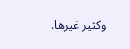وكثير غيرها.